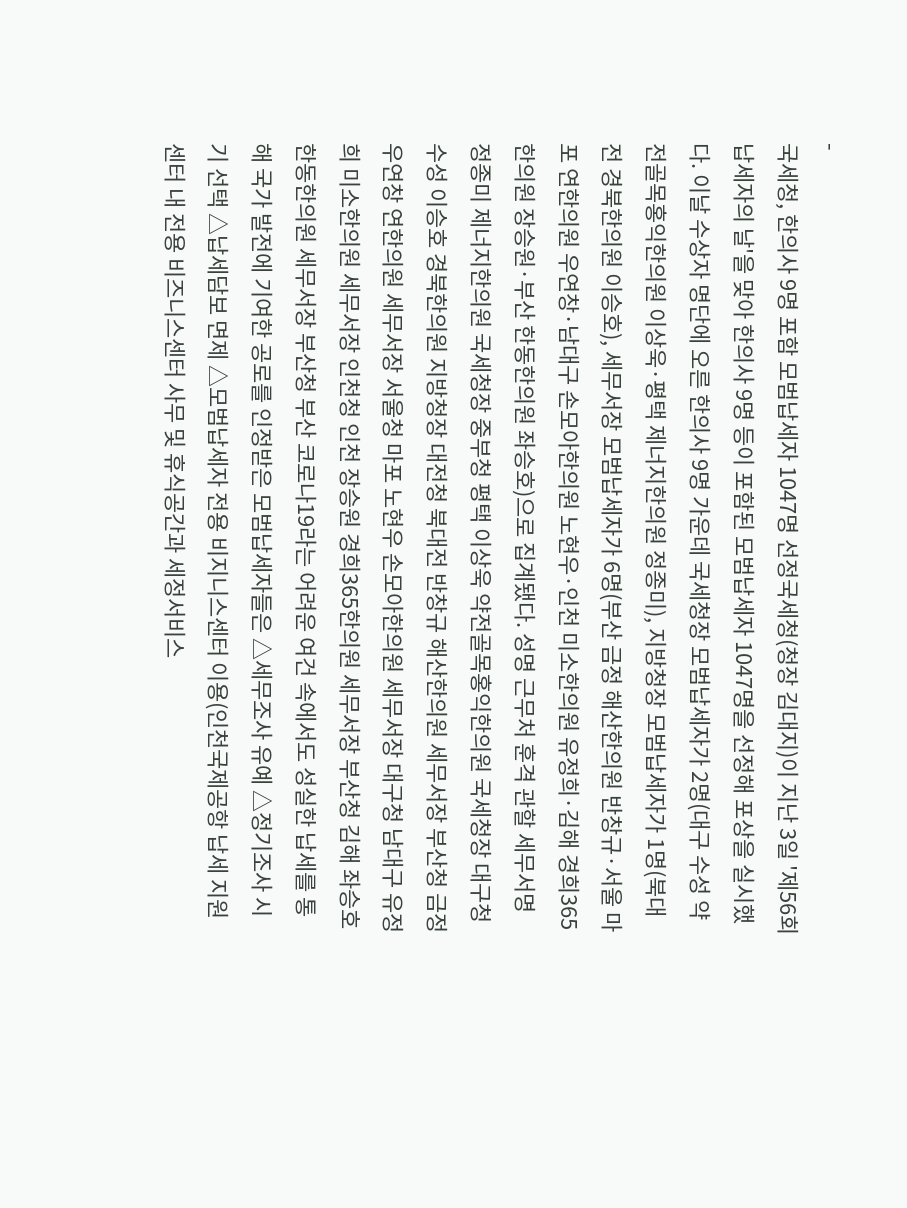-
국세청, 한의사 9명 포함 모범납세자 1047명 선정국세청(청장 김대지)이 지난 3일 '제56회 납세자의 날'을 맞아 한의사 9명 등이 포함된 모범납세자 1047명을 선정해 포상을 실시했다. 이날 수상자 명단에 오른 한의사 9명 가운데 국세청장 모범납세자가 2명(대구 수성 약전골목홍익한의원 이상욱·평택 제너지한의원 정종미), 지방청장 모범납세자가 1명(북대전 경북한의원 이승호), 세무서장 모범납세자가 6명(부산 금정 해산한의원 반창규·서울 마포 연한의원 우연창·남대구 손모아한의원 노현우·인천 미소한의원 유정희·김해 경희365한의원 장승원·부산 한동한의원 좌승호)으로 집계됐다. 성명 근무처 훈격 관할 세무서명 정종미 제너지한의원 국세청장 중부청 평택 이상욱 약전골목홍익한의원 국세청장 대구청 수성 이승호 경북한의원 지방청장 대전청 북대전 반창규 해산한의원 세무서장 부산청 금정 우연창 연한의원 세무서장 서울청 마포 노현우 손모아한의원 세무서장 대구청 남대구 유정희 미소한의원 세무서장 인천청 인천 장승원 경희365한의원 세무서장 부산청 김해 좌승호 한동한의원 세무서장 부산청 부산 코로나19라는 어려운 여건 속에서도 성실한 납세를 통해 국가 발전에 기여한 공로를 인정받은 모범납세자들은 △세무조사 유예 △정기조사 시기 선택 △납세담보 면제 △모범납세자 전용 비지니스센터 이용(인천국제공항 납세 지원센터 내 전용 비즈니스센터 사무 및 휴식공간과 세정서비스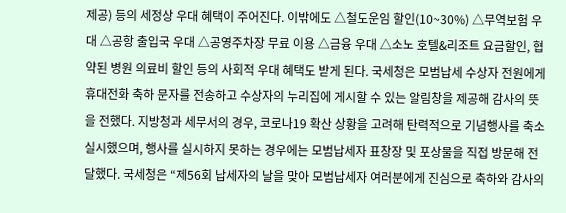제공) 등의 세정상 우대 혜택이 주어진다. 이밖에도 △철도운임 할인(10~30%) △무역보험 우대 △공항 출입국 우대 △공영주차장 무료 이용 △금융 우대 △소노 호텔&리조트 요금할인, 협약된 병원 의료비 할인 등의 사회적 우대 혜택도 받게 된다. 국세청은 모범납세 수상자 전원에게 휴대전화 축하 문자를 전송하고 수상자의 누리집에 게시할 수 있는 알림창을 제공해 감사의 뜻을 전했다. 지방청과 세무서의 경우, 코로나19 확산 상황을 고려해 탄력적으로 기념행사를 축소 실시했으며, 행사를 실시하지 못하는 경우에는 모범납세자 표창장 및 포상물을 직접 방문해 전달했다. 국세청은 “제56회 납세자의 날을 맞아 모범납세자 여러분에게 진심으로 축하와 감사의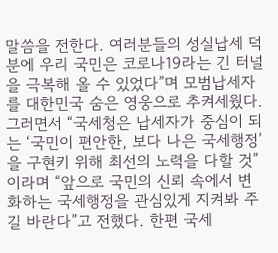말씀을 전한다. 여러분들의 성실납세 덕분에 우리 국민은 코로나19라는 긴 터널을 극복해 올 수 있었다”며 모범납세자를 대한민국 숨은 영웅으로 추켜세웠다. 그러면서 “국세청은 납세자가 중심이 되는 ‘국민이 편안한, 보다 나은 국세행정’을 구현키 위해 최선의 노력을 다할 것”이라며 “앞으로 국민의 신뢰 속에서 변화하는 국세행정을 관심있게 지켜봐 주길 바란다”고 전했다. 한편 국세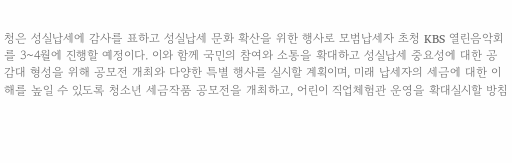청은 성실납세에 감사를 표하고 성실납세 문화 확산을 위한 행사로 모범납세자 초청 KBS 열린음악회를 3~4월에 진행할 예정이다. 이와 함께 국민의 참여와 소통을 확대하고 성실납세 중요성에 대한 공감대 형성을 위해 공모전 개최와 다양한 특별 행사를 실시할 계획이며, 미래 납세자의 세금에 대한 이해를 높일 수 있도록 청소년 세금작품 공모전을 개최하고, 어린이 직업체험관 운영을 확대실시할 방침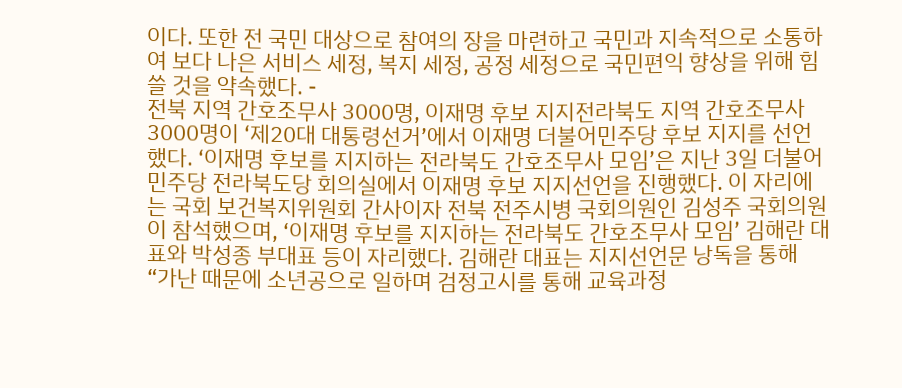이다. 또한 전 국민 대상으로 참여의 장을 마련하고 국민과 지속적으로 소통하여 보다 나은 서비스 세정, 복지 세정, 공정 세정으로 국민편익 향상을 위해 힘쓸 것을 약속했다. -
전북 지역 간호조무사 3000명, 이재명 후보 지지전라북도 지역 간호조무사 3000명이 ‘제20대 대통령선거’에서 이재명 더불어민주당 후보 지지를 선언했다. ‘이재명 후보를 지지하는 전라북도 간호조무사 모임’은 지난 3일 더불어민주당 전라북도당 회의실에서 이재명 후보 지지선언을 진행했다. 이 자리에는 국회 보건복지위원회 간사이자 전북 전주시병 국회의원인 김성주 국회의원이 참석했으며, ‘이재명 후보를 지지하는 전라북도 간호조무사 모임’ 김해란 대표와 박성종 부대표 등이 자리했다. 김해란 대표는 지지선언문 낭독을 통해 “가난 때문에 소년공으로 일하며 검정고시를 통해 교육과정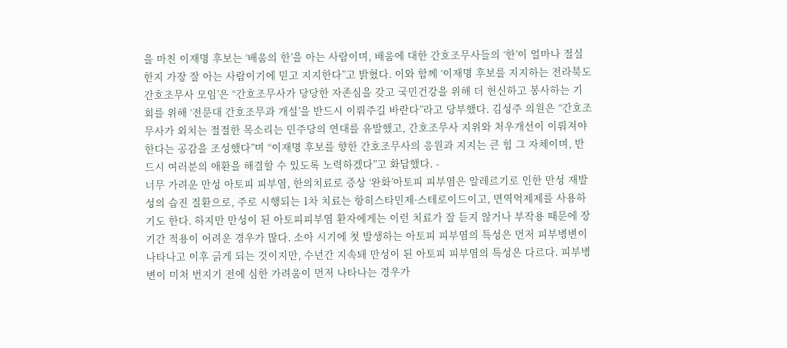을 마친 이재명 후보는 ‘배움의 한’을 아는 사람이며, 배움에 대한 간호조무사들의 ‘한’이 얼마나 절실한지 가장 잘 아는 사람이기에 믿고 지지한다”고 밝혔다. 이와 함께 ‘이재명 후보를 지지하는 전라북도 간호조무사 모임’은 “간호조무사가 당당한 자존심을 갖고 국민건강을 위해 더 헌신하고 봉사하는 기회를 위해 ‘전문대 간호조무과 개설’을 반드시 이뤄주길 바란다”라고 당부했다. 김성주 의원은 “간호조무사가 외치는 절절한 목소리는 민주당의 연대를 유발했고, 간호조무사 지위와 처우개선이 이뤄져야 한다는 공감을 조성했다”며 “이재명 후보를 향한 간호조무사의 응원과 지지는 큰 힘 그 자체이며, 반드시 여러분의 애환을 해결할 수 있도록 노력하겠다”고 화답했다. -
너무 가려운 만성 아토피 피부염, 한의치료로 증상 ‘완화’아토피 피부염은 알레르기로 인한 만성 재발성의 습진 질환으로, 주로 시행되는 1차 치료는 항히스타민제·스테로이드이고, 면역억제제를 사용하기도 한다. 하지만 만성이 된 아토피피부염 환자에게는 이런 치료가 잘 듣지 않거나 부작용 때문에 장기간 적용이 어려운 경우가 많다. 소아 시기에 첫 발생하는 아토피 피부염의 특성은 먼저 피부병변이 나타나고 이후 긁게 되는 것이지만, 수년간 지속돼 만성이 된 아토피 피부염의 특성은 다르다. 피부병변이 미처 번지기 전에 심한 가려움이 먼저 나타나는 경우가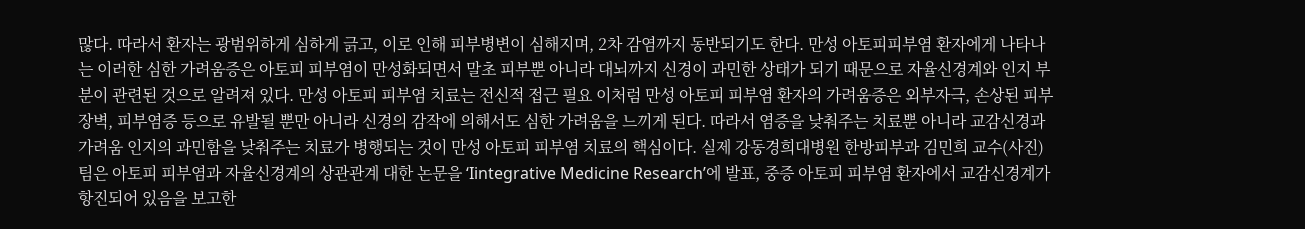많다. 따라서 환자는 광범위하게 심하게 긁고, 이로 인해 피부병변이 심해지며, 2차 감염까지 동반되기도 한다. 만성 아토피피부염 환자에게 나타나는 이러한 심한 가려움증은 아토피 피부염이 만성화되면서 말초 피부뿐 아니라 대뇌까지 신경이 과민한 상태가 되기 때문으로 자율신경계와 인지 부분이 관련된 것으로 알려져 있다. 만성 아토피 피부염 치료는 전신적 접근 필요 이처럼 만성 아토피 피부염 환자의 가려움증은 외부자극, 손상된 피부 장벽, 피부염증 등으로 유발될 뿐만 아니라 신경의 감작에 의해서도 심한 가려움을 느끼게 된다. 따라서 염증을 낮춰주는 치료뿐 아니라 교감신경과 가려움 인지의 과민함을 낮춰주는 치료가 병행되는 것이 만성 아토피 피부염 치료의 핵심이다. 실제 강동경희대병원 한방피부과 김민희 교수(사진)팀은 아토피 피부염과 자율신경계의 상관관계 대한 논문을 ‘Iintegrative Medicine Research’에 발표, 중증 아토피 피부염 환자에서 교감신경계가 항진되어 있음을 보고한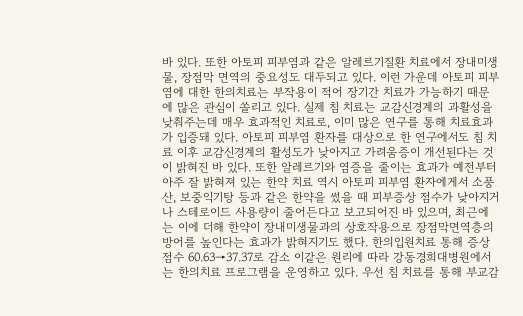바 있다. 또한 아토피 피부염과 같은 알레르기질환 치료에서 장내미생물, 장점막 면역의 중요성도 대두되고 있다. 이런 가운데 아토피 피부염에 대한 한의치료는 부작용이 적어 장기간 치료가 가능하기 때문에 많은 관심이 쏠리고 있다. 실제 침 치료는 교감신경계의 과활성을 낮춰주는데 매우 효과적인 치료로, 이미 많은 연구를 통해 치료효과가 입증돼 있다. 아토피 피부염 환자를 대상으로 한 연구에서도 침 치료 이후 교감신경계의 활성도가 낮아지고 가려움증이 개선된다는 것이 밝혀진 바 있다. 또한 알레르기와 염증을 줄이는 효과가 예전부터 아주 잘 밝혀져 있는 한약 치료 역시 아토피 피부염 환자에게서 소풍산, 보중익기탕 등과 같은 한약을 썼을 때 피부증상 점수가 낮아지거나 스테로이드 사용량이 줄어든다고 보고되어진 바 있으며, 최근에는 이에 더해 한약이 장내미생물과의 상호작용으로 장점막면역층의 방어를 높인다는 효과가 밝혀지기도 했다. 한의입원치료 통해 증상점수 60.63→37.37로 감소 이같은 원리에 따라 강동경희대병원에서는 한의치료 프로그램을 운영하고 있다. 우선 침 치료를 통해 부교감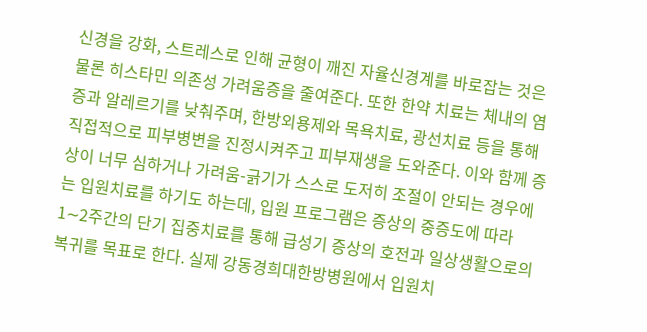신경을 강화, 스트레스로 인해 균형이 깨진 자율신경계를 바로잡는 것은 물론 히스타민 의존성 가려움증을 줄여준다. 또한 한약 치료는 체내의 염증과 알레르기를 낮춰주며, 한방외용제와 목욕치료, 광선치료 등을 통해 직접적으로 피부병변을 진정시켜주고 피부재생을 도와준다. 이와 함께 증상이 너무 심하거나 가려움-긁기가 스스로 도저히 조절이 안되는 경우에는 입원치료를 하기도 하는데, 입원 프로그램은 증상의 중증도에 따라 1∼2주간의 단기 집중치료를 통해 급성기 증상의 호전과 일상생활으로의 복귀를 목표로 한다. 실제 강동경희대한방병원에서 입원치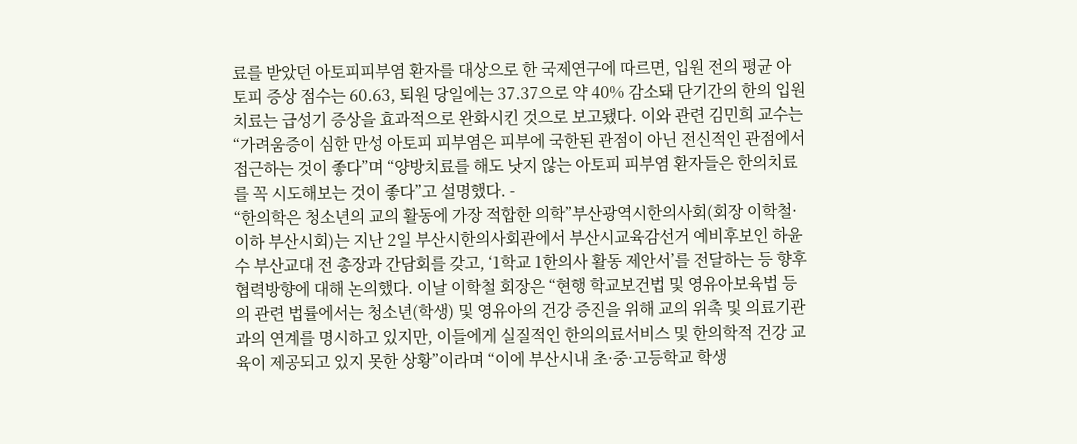료를 받았던 아토피피부염 환자를 대상으로 한 국제연구에 따르면, 입원 전의 평균 아토피 증상 점수는 60.63, 퇴원 당일에는 37.37으로 약 40% 감소돼 단기간의 한의 입원치료는 급성기 증상을 효과적으로 완화시킨 것으로 보고됐다. 이와 관련 김민희 교수는 “가려움증이 심한 만성 아토피 피부염은 피부에 국한된 관점이 아닌 전신적인 관점에서 접근하는 것이 좋다”며 “양방치료를 해도 낫지 않는 아토피 피부염 환자들은 한의치료를 꼭 시도해보는 것이 좋다”고 설명했다. -
“한의학은 청소년의 교의 활동에 가장 적합한 의학”부산광역시한의사회(회장 이학철·이하 부산시회)는 지난 2일 부산시한의사회관에서 부산시교육감선거 예비후보인 하윤수 부산교대 전 총장과 간담회를 갖고, ‘1학교 1한의사 활동 제안서’를 전달하는 등 향후 협력방향에 대해 논의했다. 이날 이학철 회장은 “현행 학교보건법 및 영유아보육법 등의 관련 법률에서는 청소년(학생) 및 영유아의 건강 증진을 위해 교의 위촉 및 의료기관과의 연계를 명시하고 있지만, 이들에게 실질적인 한의의료서비스 및 한의학적 건강 교육이 제공되고 있지 못한 상황”이라며 “이에 부산시내 초·중·고등학교 학생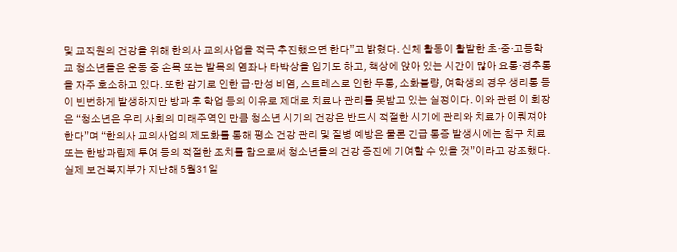및 교직원의 건강을 위해 한의사 교의사업을 적극 추진했으면 한다”고 밝혔다. 신체 활동이 활발한 초·중·고등학교 청소년들은 운동 중 손목 또는 발목의 염좌나 타박상을 입기도 하고, 책상에 앉아 있는 시간이 많아 요통·경추통을 자주 호소하고 있다. 또한 감기로 인한 급·만성 비염, 스트레스로 인한 두통, 소화불량, 여학생의 경우 생리통 등이 빈번하게 발생하지만 방과 후 학업 등의 이유로 제대로 치료나 관리를 못받고 있는 실정이다. 이와 관련 이 회장은 “청소년은 우리 사회의 미래주역인 만큼 청소년 시기의 건강은 반드시 적절한 시기에 관리와 치료가 이뤄져야 한다”며 “한의사 교의사업의 제도화를 통해 평소 건강 관리 및 질병 예방은 물론 긴급 통증 발생시에는 침구 치료 또는 한방과립제 투여 등의 적절한 조치를 함으로써 청소년들의 건강 증진에 기여할 수 있을 것”이라고 강조했다. 실제 보건복지부가 지난해 5월31일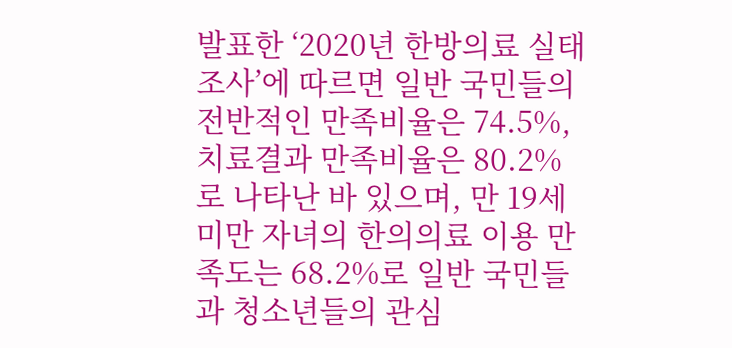발표한 ‘2020년 한방의료 실태조사’에 따르면 일반 국민들의 전반적인 만족비율은 74.5%, 치료결과 만족비율은 80.2%로 나타난 바 있으며, 만 19세 미만 자녀의 한의의료 이용 만족도는 68.2%로 일반 국민들과 청소년들의 관심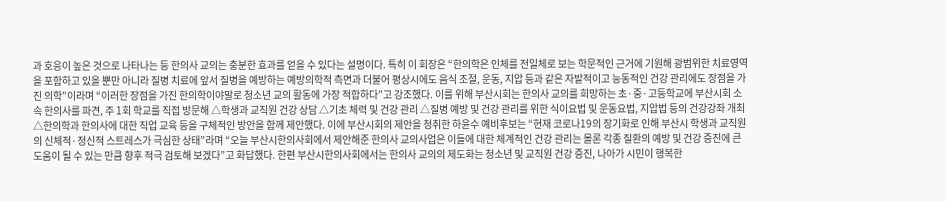과 호응이 높은 것으로 나타나는 등 한의사 교의는 충분한 효과를 얻을 수 있다는 설명이다. 특히 이 회장은 “한의학은 인체를 전일체로 보는 학문적인 근거에 기원해 광범위한 치료영역을 포함하고 있을 뿐만 아니라 질병 치료에 앞서 질병을 예방하는 예방의학적 측면과 더불어 평상시에도 음식 조절, 운동, 지압 등과 같은 자발적이고 능동적인 건강 관리에도 장점을 가진 의학”이라며 “이러한 장점을 가진 한의학이야말로 청소년 교의 활동에 가장 적합하다”고 강조했다. 이를 위해 부산시회는 한의사 교의를 희망하는 초·중·고등학교에 부산시회 소속 한의사를 파견, 주 1회 학교를 직접 방문해 △학생과 교직원 건강 상담 △기초 체력 및 건강 관리 △질병 예방 및 건강 관리를 위한 식이요법 및 운동요법, 지압법 등의 건강강좌 개최 △한의학과 한의사에 대한 직업 교육 등을 구체적인 방안을 함께 제안했다. 이에 부산시회의 제안을 청취한 하윤수 예비후보는 “현재 코로나19의 장기화로 인해 부산시 학생과 교직원의 신체적·정신적 스트레스가 극심한 상태”라며 “오늘 부산시한의사회에서 제안해준 한의사 교의사업은 이들에 대한 체계적인 건강 관리는 몰론 각종 질환의 예방 및 건강 증진에 큰 도움이 될 수 있는 만큼 향후 적극 검토해 보겠다”고 화답했다. 한편 부산시한의사회에서는 한의사 교의의 제도화는 청소년 및 교직원 건강 증진, 나아가 시민이 행복한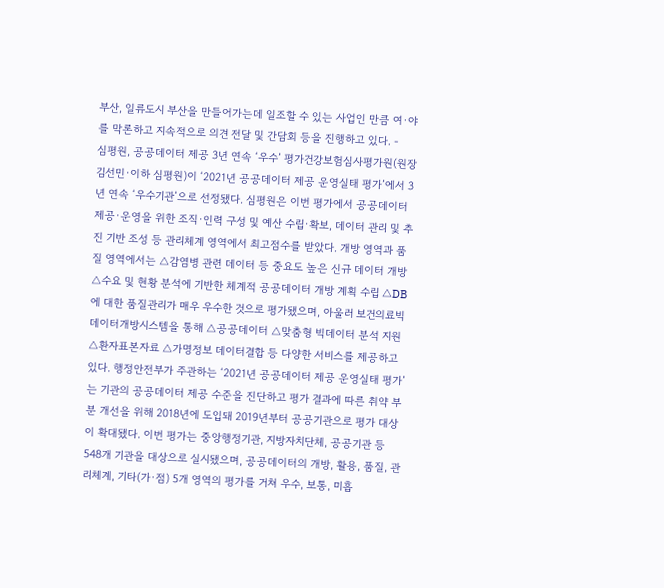부산, 일류도시 부산을 만들어가는데 일조할 수 있는 사업인 만큼 여·야를 막론하고 지속적으로 의견 전달 및 간담회 등을 진행하고 있다. -
심평원, 공공데이터 제공 3년 연속 ‘우수’ 평가건강보험심사평가원(원장 김선민·이하 심평원)이 ‘2021년 공공데이터 제공 운영실태 평가’에서 3년 연속 ‘우수기관’으로 선정됐다. 심평원은 이번 평가에서 공공데이터 제공·운영을 위한 조직·인력 구성 및 예산 수립·확보, 데이터 관리 및 추진 기반 조성 등 관리체계 영역에서 최고점수를 받았다. 개방 영역과 품질 영역에서는 △감염병 관련 데이터 등 중요도 높은 신규 데이터 개방 △수요 및 현황 분석에 기반한 체계적 공공데이터 개방 계획 수립 △DB에 대한 품질관리가 매우 우수한 것으로 평가됐으며, 아울러 보건의료빅데이터개방시스템을 통해 △공공데이터 △맞춤형 빅데이터 분석 지원 △환자표본자료 △가명정보 데이터결합 등 다양한 서비스를 제공하고 있다. 행정안전부가 주관하는 ‘2021년 공공데이터 제공 운영실태 평가’는 기관의 공공데이터 제공 수준을 진단하고 평가 결과에 따른 취약 부분 개선을 위해 2018년에 도입돼 2019년부터 공공기관으로 평가 대상이 확대됐다. 이번 평가는 중앙행정기관, 지방자치단체, 공공기관 등 548개 기관을 대상으로 실시됐으며, 공공데이터의 개방, 활용, 품질, 관리체계, 기타(가·점) 5개 영역의 평가를 거쳐 우수, 보통, 미흡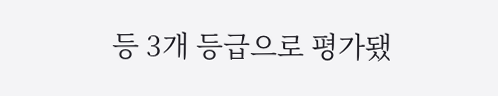등 3개 등급으로 평가됐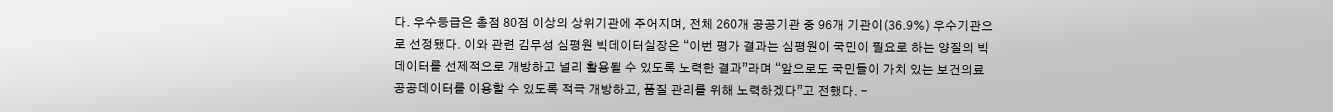다. 우수등급은 총점 80점 이상의 상위기관에 주어지며, 전체 260개 공공기관 중 96개 기관이(36.9%) 우수기관으로 선정됐다. 이와 관련 김무성 심평원 빅데이터실장은 “이번 평가 결과는 심평원이 국민이 필요로 하는 양질의 빅데이터를 선제적으로 개방하고 널리 활용될 수 있도록 노력한 결과”라며 “앞으로도 국민들이 가치 있는 보건의료 공공데이터를 이용할 수 있도록 적극 개방하고, 품질 관리를 위해 노력하겠다”고 전했다. -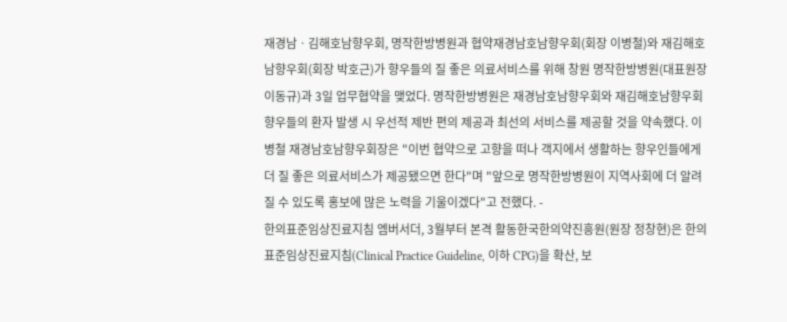재경남ㆍ김해호남향우회, 명작한방병원과 협약재경남호남향우회(회장 이병철)와 재김해호남향우회(회장 박호근)가 향우들의 질 좋은 의료서비스를 위해 창원 명작한방병원(대표원장 이동규)과 3일 업무협약을 맺었다. 명작한방병원은 재경남호남향우회와 재김해호남향우회 향우들의 환자 발생 시 우선적 제반 편의 제공과 최선의 서비스를 제공할 것을 약속했다. 이병철 재경남호남향우회장은 "이번 협약으로 고향을 떠나 객지에서 생활하는 향우인들에게 더 질 좋은 의료서비스가 제공됐으면 한다"며 "앞으로 명작한방병원이 지역사회에 더 알려질 수 있도록 홍보에 많은 노력을 기울이겠다"고 전했다. -
한의표준임상진료지침 엠버서더, 3월부터 본격 활동한국한의약진흥원(원장 정창현)은 한의표준임상진료지침(Clinical Practice Guideline, 이하 CPG)을 확산, 보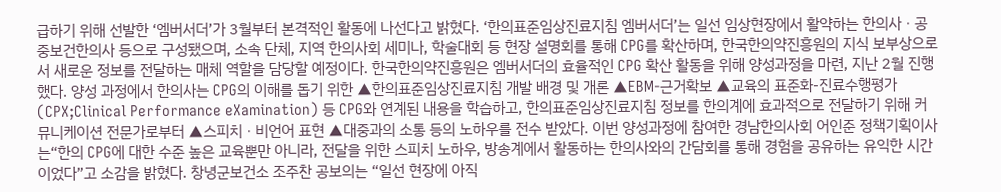급하기 위해 선발한 ‘엠버서더’가 3월부터 본격적인 활동에 나선다고 밝혔다. ‘한의표준임상진료지침 엠버서더’는 일선 임상현장에서 활약하는 한의사ㆍ공중보건한의사 등으로 구성됐으며, 소속 단체, 지역 한의사회 세미나, 학술대회 등 현장 설명회를 통해 CPG를 확산하며, 한국한의약진흥원의 지식 보부상으로서 새로운 정보를 전달하는 매체 역할을 담당할 예정이다. 한국한의약진흥원은 엠버서더의 효율적인 CPG 확산 활동을 위해 양성과정을 마련, 지난 2월 진행했다. 양성 과정에서 한의사는 CPG의 이해를 돕기 위한 ▲한의표준임상진료지침 개발 배경 및 개론 ▲EBM-근거확보 ▲교육의 표준화-진료수행평가(CPX;Clinical Performance eXamination) 등 CPG와 연계된 내용을 학습하고, 한의표준임상진료지침 정보를 한의계에 효과적으로 전달하기 위해 커뮤니케이션 전문가로부터 ▲스피치ㆍ비언어 표현 ▲대중과의 소통 등의 노하우를 전수 받았다. 이번 양성과정에 참여한 경남한의사회 어인준 정책기획이사는“한의 CPG에 대한 수준 높은 교육뿐만 아니라, 전달을 위한 스피치 노하우, 방송계에서 활동하는 한의사와의 간담회를 통해 경험을 공유하는 유익한 시간이었다”고 소감을 밝혔다. 창녕군보건소 조주찬 공보의는 “일선 현장에 아직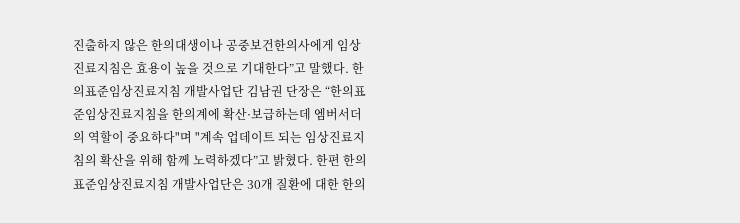진출하지 않은 한의대생이나 공중보건한의사에게 임상진료지침은 효용이 높을 것으로 기대한다”고 말했다. 한의표준임상진료지침 개발사업단 김남권 단장은 “한의표준임상진료지침을 한의계에 확산·보급하는데 엠버서더의 역할이 중요하다"며 "계속 업데이트 되는 임상진료지침의 확산을 위해 함께 노력하겠다”고 밝혔다. 한편 한의표준임상진료지침 개발사업단은 30개 질환에 대한 한의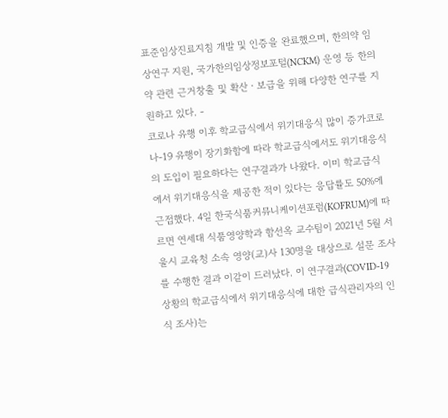표준임상진료지침 개발 및 인증을 완료했으며, 한의약 임상연구 지원, 국가한의임상정보포털(NCKM) 운영 등 한의약 관련 근거창출 및 확산ㆍ보급을 위해 다양한 연구를 지원하고 있다. -
코로나 유행 이후 학교급식에서 위기대응식 많이 증가코로나-19 유행이 장기화함에 따라 학교급식에서도 위기대응식의 도입이 필요하다는 연구결과가 나왔다. 이미 학교급식에서 위기대응식을 제공한 적이 있다는 응답률도 50%에 근접했다. 4일 한국식품커뮤니케이션포럼(KOFRUM)에 따르면 연세대 식품영양학과 함선옥 교수팀이 2021년 5월 서울시 교육청 소속 영양(교)사 130명을 대상으로 설문 조사를 수행한 결과 이같이 드러났다. 이 연구결과(COVID-19 상황의 학교급식에서 위기대응식에 대한 급식관리자의 인식 조사)는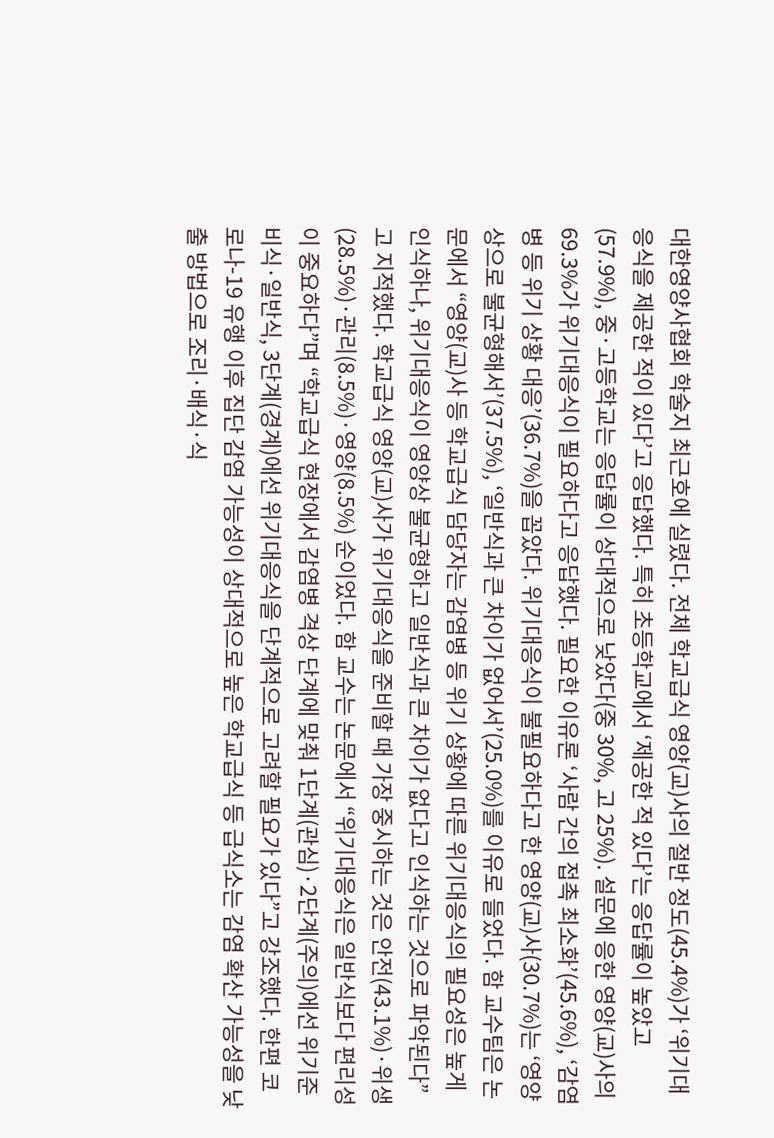대한영양사협회 학술지 최근호에 실렸다. 전체 학교급식 영양(교)사의 절반 정도(45.4%)가 ‘위기대응식을 제공한 적이 있다’고 응답했다. 특히 초등학교에서 ‘제공한 적 있다’는 응답률이 높았고(57.9%), 중·고등학교는 응답률이 상대적으로 낮았다(중 30%, 고 25%). 설문에 응한 영양(교)사의 69.3%가 위기대응식이 필요하다고 응답했다. 필요한 이유론 ‘사람 간의 접촉 최소화’(45.6%), ‘감염병 등 위기 상황 대응’(36.7%)을 꼽았다. 위기대응식이 불필요하다고 한 영양(교)사(30.7%)는 ‘영양상으로 불균형해서’(37.5%), ‘일반식과 큰 차이가 없어서’(25.0%)를 이유로 들었다. 함 교수팀은 논문에서 “영양(교)사 등 학교급식 담당자는 감염병 등 위기 상황에 따른 위기대응식의 필요성은 높게 인식하나, 위기대응식이 영양상 불균형하고 일반식과 큰 차이가 없다고 인식하는 것으로 파악된다”고 지적했다. 학교급식 영양(교)사가 위기대응식을 준비할 때 가장 중시하는 것은 안전(43.1%)·위생(28.5%)·관리(8.5%)·영양(8.5%) 순이었다. 함 교수는 논문에서 “위기대응식은 일반식보다 편리성이 중요하다”며 “학교급식 현장에서 감염병 격상 단계에 맞춰 1단계(관심)·2단계(주의)에선 위기준비식·일반식, 3단계(경계)에선 위기대응식을 단계적으로 고려할 필요가 있다”고 강조했다. 한편 코로나-19 유행 이후 집단 감염 가능성이 상대적으로 높은 학교급식 등 급식소는 감염 확산 가능성을 낮출 방법으로 조리·배식·식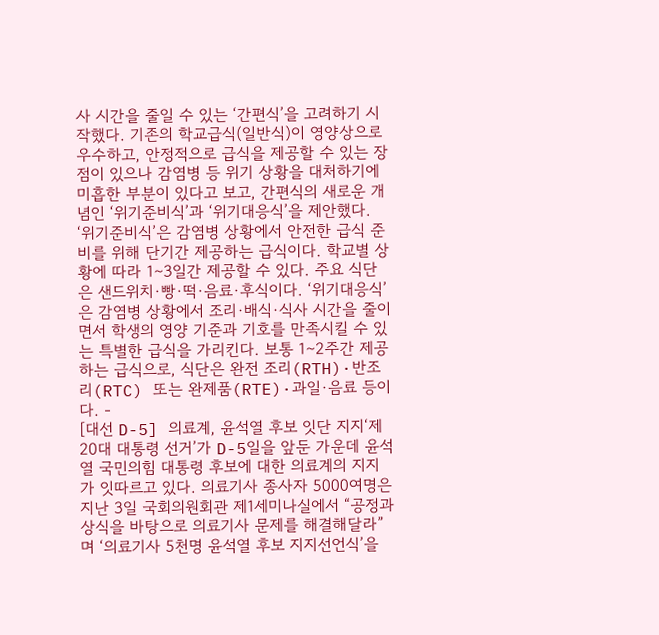사 시간을 줄일 수 있는 ‘간편식’을 고려하기 시작했다. 기존의 학교급식(일반식)이 영양상으로 우수하고, 안정적으로 급식을 제공할 수 있는 장점이 있으나 감염병 등 위기 상황을 대처하기에 미흡한 부분이 있다고 보고, 간편식의 새로운 개념인 ‘위기준비식’과 ‘위기대응식’을 제안했다. ‘위기준비식’은 감염병 상황에서 안전한 급식 준비를 위해 단기간 제공하는 급식이다. 학교별 상황에 따라 1∼3일간 제공할 수 있다. 주요 식단은 샌드위치·빵·떡·음료·후식이다. ‘위기대응식’은 감염병 상황에서 조리·배식·식사 시간을 줄이면서 학생의 영양 기준과 기호를 만족시킬 수 있는 특별한 급식을 가리킨다. 보통 1∼2주간 제공하는 급식으로, 식단은 완전 조리(RTH)·반조리(RTC) 또는 완제품(RTE)·과일·음료 등이다. -
[대선 D-5] 의료계, 윤석열 후보 잇단 지지‘제20대 대통령 선거’가 D-5일을 앞둔 가운데 윤석열 국민의힘 대통령 후보에 대한 의료계의 지지가 잇따르고 있다. 의료기사 종사자 5000여명은 지난 3일 국회의원회관 제1세미나실에서 “공정과 상식을 바탕으로 의료기사 문제를 해결해달라”며 ‘의료기사 5천명 윤석열 후보 지지선언식’을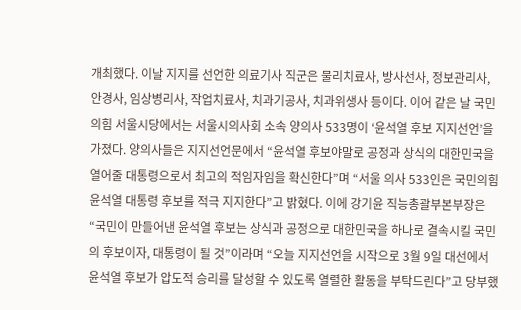개최했다. 이날 지지를 선언한 의료기사 직군은 물리치료사, 방사선사, 정보관리사, 안경사, 임상병리사, 작업치료사, 치과기공사, 치과위생사 등이다. 이어 같은 날 국민의힘 서울시당에서는 서울시의사회 소속 양의사 533명이 ‘윤석열 후보 지지선언’을 가졌다. 양의사들은 지지선언문에서 “윤석열 후보야말로 공정과 상식의 대한민국을 열어줄 대통령으로서 최고의 적임자임을 확신한다”며 “서울 의사 533인은 국민의힘 윤석열 대통령 후보를 적극 지지한다”고 밝혔다. 이에 강기윤 직능총괄부본부장은“국민이 만들어낸 윤석열 후보는 상식과 공정으로 대한민국을 하나로 결속시킬 국민의 후보이자, 대통령이 될 것”이라며 “오늘 지지선언을 시작으로 3월 9일 대선에서 윤석열 후보가 압도적 승리를 달성할 수 있도록 열렬한 활동을 부탁드린다”고 당부했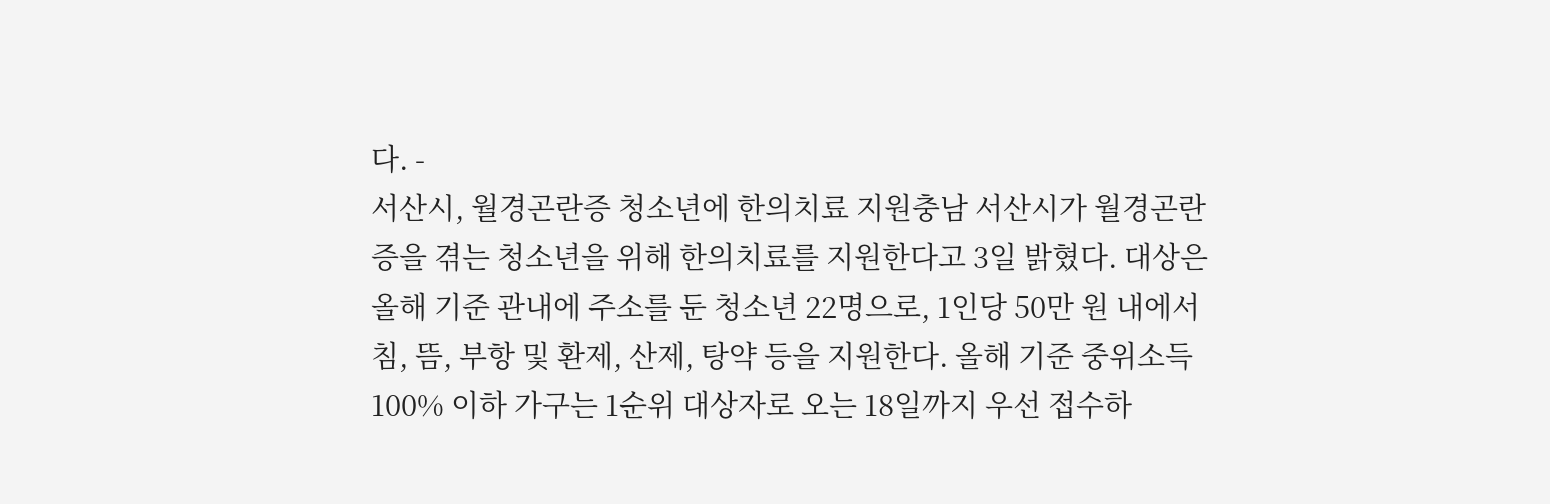다. -
서산시, 월경곤란증 청소년에 한의치료 지원충남 서산시가 월경곤란증을 겪는 청소년을 위해 한의치료를 지원한다고 3일 밝혔다. 대상은 올해 기준 관내에 주소를 둔 청소년 22명으로, 1인당 50만 원 내에서 침, 뜸, 부항 및 환제, 산제, 탕약 등을 지원한다. 올해 기준 중위소득 100% 이하 가구는 1순위 대상자로 오는 18일까지 우선 접수하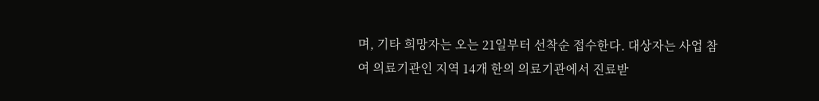며, 기타 희망자는 오는 21일부터 선착순 접수한다. 대상자는 사업 참여 의료기관인 지역 14개 한의 의료기관에서 진료받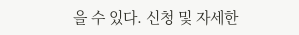을 수 있다. 신청 및 자세한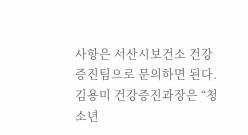사항은 서산시보건소 건강증진팀으로 문의하면 된다. 김용미 건강증진과장은 “청소년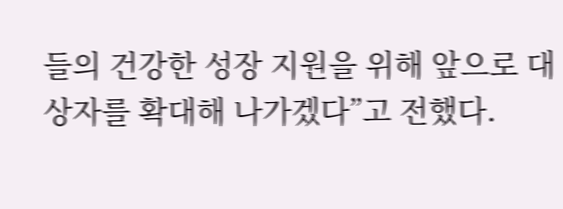들의 건강한 성장 지원을 위해 앞으로 대상자를 확대해 나가겠다”고 전했다.